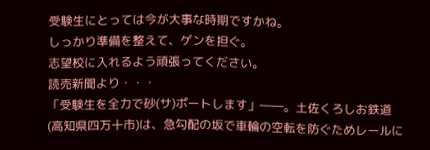受験生にとっては今が大事な時期ですかね。
しっかり準備を整えて、ゲンを担ぐ。
志望校に入れるよう頑張ってください。
読売新聞より・・・
「受験生を全力で砂(サ)ポートします」――。土佐くろしお鉄道(高知県四万十市)は、急勾配の坂で車輪の空転を防ぐためレールに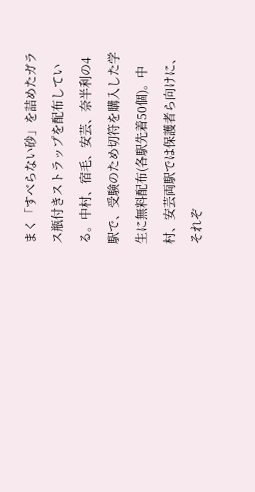まく「すべらない砂」を詰めたガラス瓶付きストラップを配布している。中村、宿毛、安芸、奈半利の4駅で、受験のため切符を購入した学生に無料配布(各駅先着50個)。中村、安芸両駅では保護者ら向けに、それぞ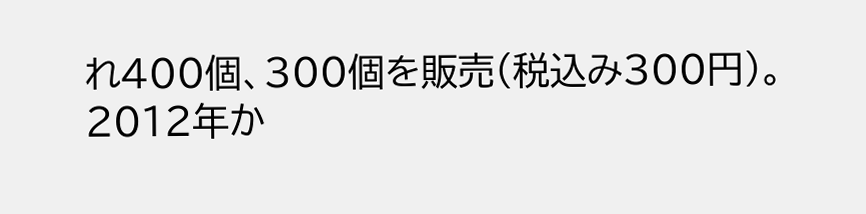れ400個、300個を販売(税込み300円)。
2012年か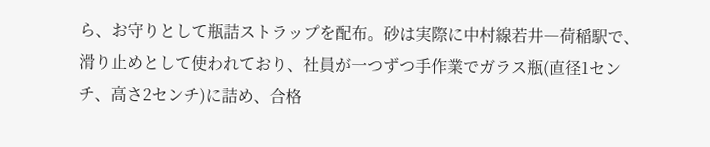ら、お守りとして瓶詰ストラップを配布。砂は実際に中村線若井―荷稲駅で、滑り止めとして使われており、社員が一つずつ手作業でガラス瓶(直径1センチ、高さ2センチ)に詰め、合格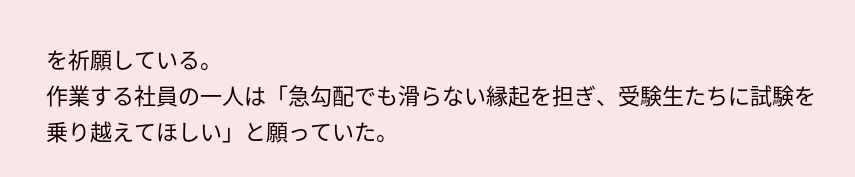を祈願している。
作業する社員の一人は「急勾配でも滑らない縁起を担ぎ、受験生たちに試験を乗り越えてほしい」と願っていた。